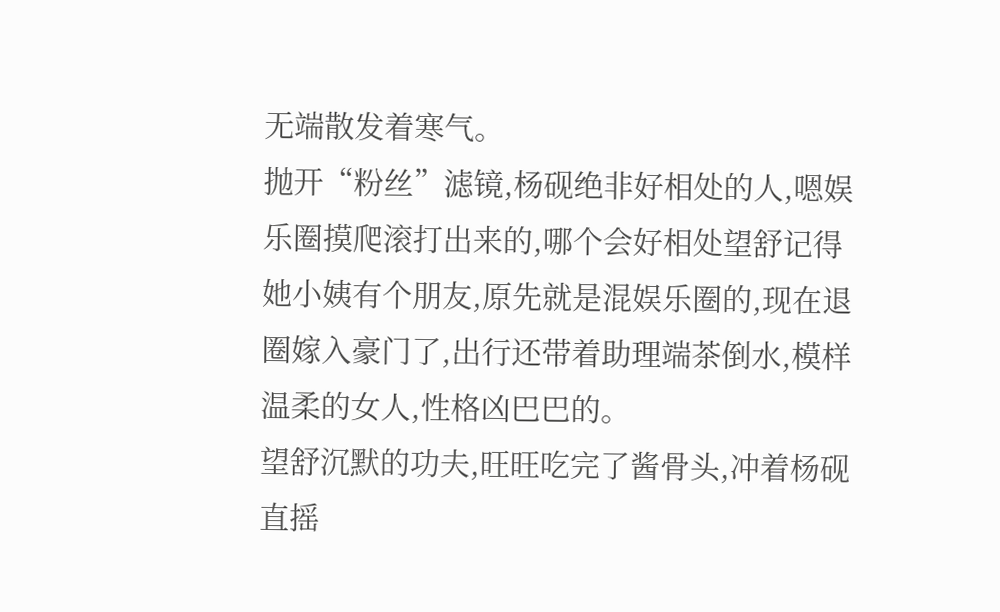无端散发着寒气。
抛开“粉丝”滤镜,杨砚绝非好相处的人,嗯娱乐圈摸爬滚打出来的,哪个会好相处望舒记得她小姨有个朋友,原先就是混娱乐圈的,现在退圈嫁入豪门了,出行还带着助理端茶倒水,模样温柔的女人,性格凶巴巴的。
望舒沉默的功夫,旺旺吃完了酱骨头,冲着杨砚直摇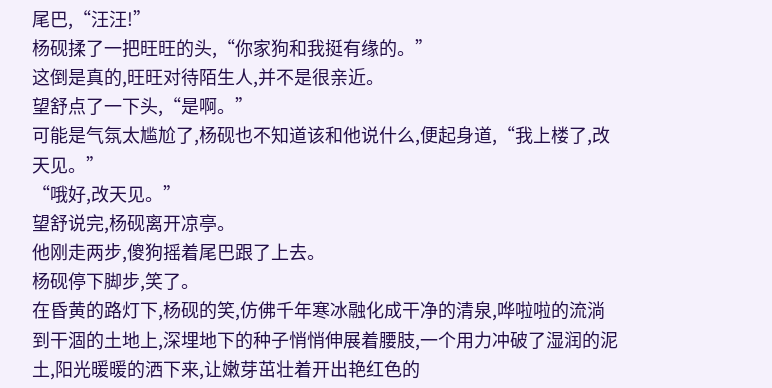尾巴,“汪汪!”
杨砚揉了一把旺旺的头,“你家狗和我挺有缘的。”
这倒是真的,旺旺对待陌生人,并不是很亲近。
望舒点了一下头,“是啊。”
可能是气氛太尴尬了,杨砚也不知道该和他说什么,便起身道,“我上楼了,改天见。”
“哦好,改天见。”
望舒说完,杨砚离开凉亭。
他刚走两步,傻狗摇着尾巴跟了上去。
杨砚停下脚步,笑了。
在昏黄的路灯下,杨砚的笑,仿佛千年寒冰融化成干净的清泉,哗啦啦的流淌到干涸的土地上,深埋地下的种子悄悄伸展着腰肢,一个用力冲破了湿润的泥土,阳光暖暖的洒下来,让嫩芽茁壮着开出艳红色的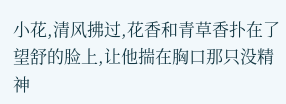小花,清风拂过,花香和青草香扑在了望舒的脸上,让他揣在胸口那只没精神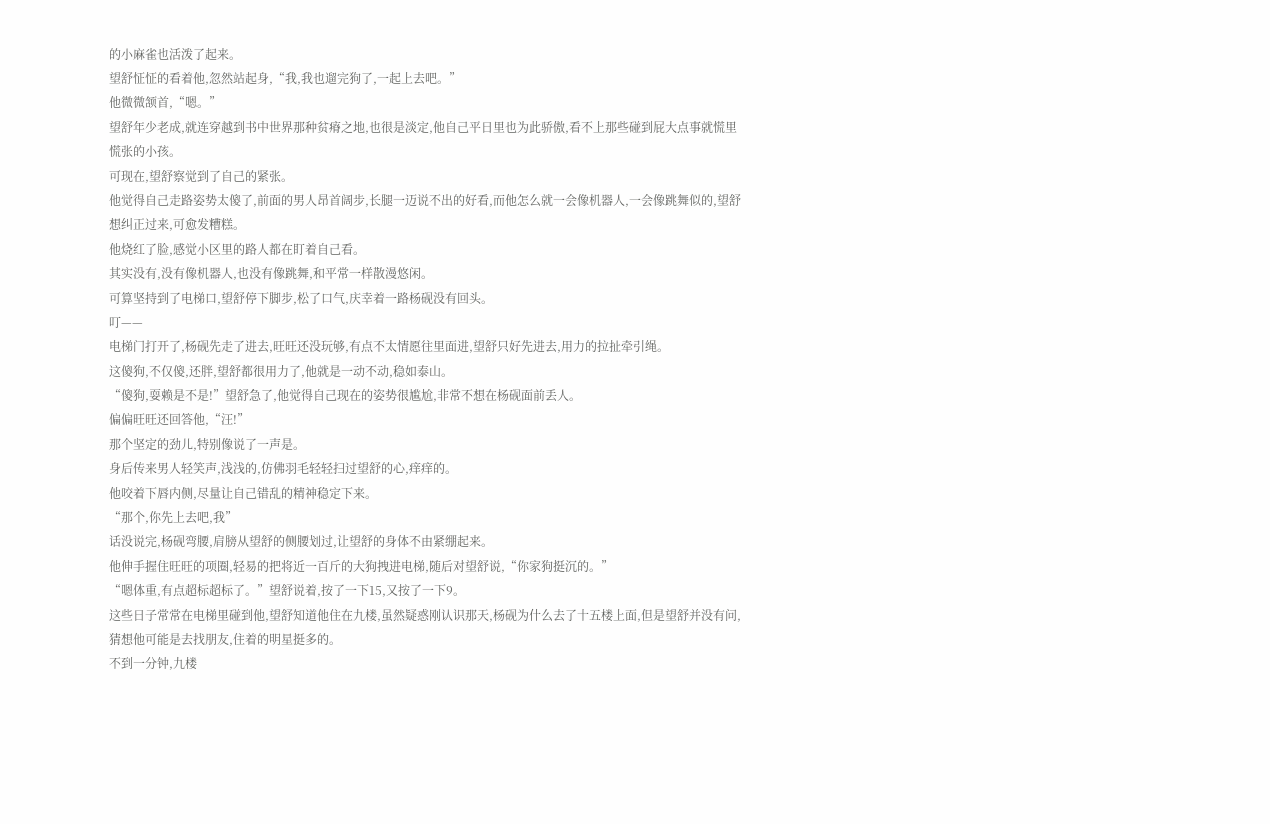的小麻雀也活泼了起来。
望舒怔怔的看着他,忽然站起身,“我,我也遛完狗了,一起上去吧。”
他微微颔首,“嗯。”
望舒年少老成,就连穿越到书中世界那种贫瘠之地,也很是淡定,他自己平日里也为此骄傲,看不上那些碰到屁大点事就慌里慌张的小孩。
可现在,望舒察觉到了自己的紧张。
他觉得自己走路姿势太傻了,前面的男人昂首阔步,长腿一迈说不出的好看,而他怎么就一会像机器人,一会像跳舞似的,望舒想纠正过来,可愈发糟糕。
他烧红了脸,感觉小区里的路人都在盯着自己看。
其实没有,没有像机器人,也没有像跳舞,和平常一样散漫悠闲。
可算坚持到了电梯口,望舒停下脚步,松了口气,庆幸着一路杨砚没有回头。
叮——
电梯门打开了,杨砚先走了进去,旺旺还没玩够,有点不太情愿往里面进,望舒只好先进去,用力的拉扯牵引绳。
这傻狗,不仅傻,还胖,望舒都很用力了,他就是一动不动,稳如泰山。
“傻狗,耍赖是不是!”望舒急了,他觉得自己现在的姿势很尴尬,非常不想在杨砚面前丢人。
偏偏旺旺还回答他,“汪!”
那个坚定的劲儿,特别像说了一声是。
身后传来男人轻笑声,浅浅的,仿佛羽毛轻轻扫过望舒的心,痒痒的。
他咬着下唇内侧,尽量让自己错乱的精神稳定下来。
“那个,你先上去吧,我”
话没说完,杨砚弯腰,肩膀从望舒的侧腰划过,让望舒的身体不由紧绷起来。
他伸手握住旺旺的项圈,轻易的把将近一百斤的大狗拽进电梯,随后对望舒说,“你家狗挺沉的。”
“嗯体重,有点超标超标了。”望舒说着,按了一下15,又按了一下9。
这些日子常常在电梯里碰到他,望舒知道他住在九楼,虽然疑惑刚认识那天,杨砚为什么去了十五楼上面,但是望舒并没有问,猜想他可能是去找朋友,住着的明星挺多的。
不到一分钟,九楼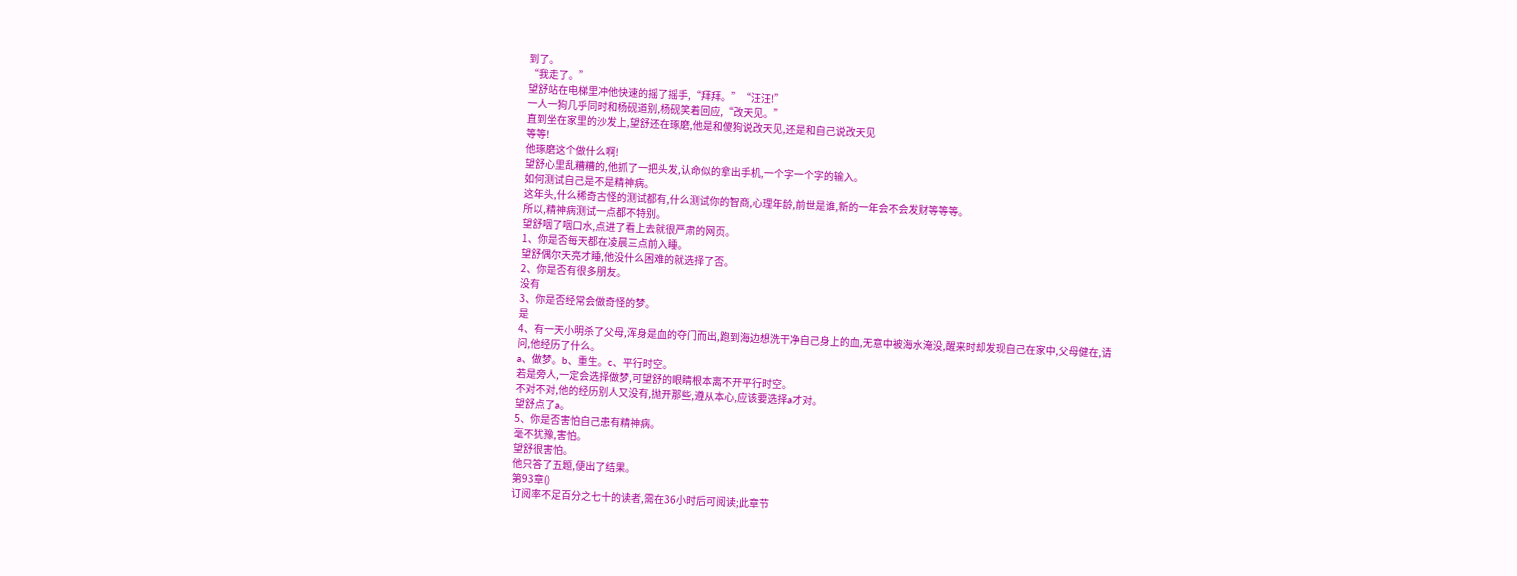到了。
“我走了。”
望舒站在电梯里冲他快速的摇了摇手,“拜拜。”“汪汪!”
一人一狗几乎同时和杨砚道别,杨砚笑着回应,“改天见。”
直到坐在家里的沙发上,望舒还在琢磨,他是和傻狗说改天见,还是和自己说改天见
等等!
他琢磨这个做什么啊!
望舒心里乱糟糟的,他抓了一把头发,认命似的拿出手机,一个字一个字的输入。
如何测试自己是不是精神病。
这年头,什么稀奇古怪的测试都有,什么测试你的智商,心理年龄,前世是谁,新的一年会不会发财等等等。
所以,精神病测试一点都不特别。
望舒咽了咽口水,点进了看上去就很严肃的网页。
1、你是否每天都在凌晨三点前入睡。
望舒偶尔天亮才睡,他没什么困难的就选择了否。
2、你是否有很多朋友。
没有
3、你是否经常会做奇怪的梦。
是
4、有一天小明杀了父母,浑身是血的夺门而出,跑到海边想洗干净自己身上的血,无意中被海水淹没,醒来时却发现自己在家中,父母健在,请问,他经历了什么。
a、做梦。b、重生。c、平行时空。
若是旁人,一定会选择做梦,可望舒的眼睛根本离不开平行时空。
不对不对,他的经历别人又没有,抛开那些,遵从本心,应该要选择a才对。
望舒点了a。
5、你是否害怕自己患有精神病。
毫不犹豫,害怕。
望舒很害怕。
他只答了五题,便出了结果。
第93章()
订阅率不足百分之七十的读者,需在36小时后可阅读;此章节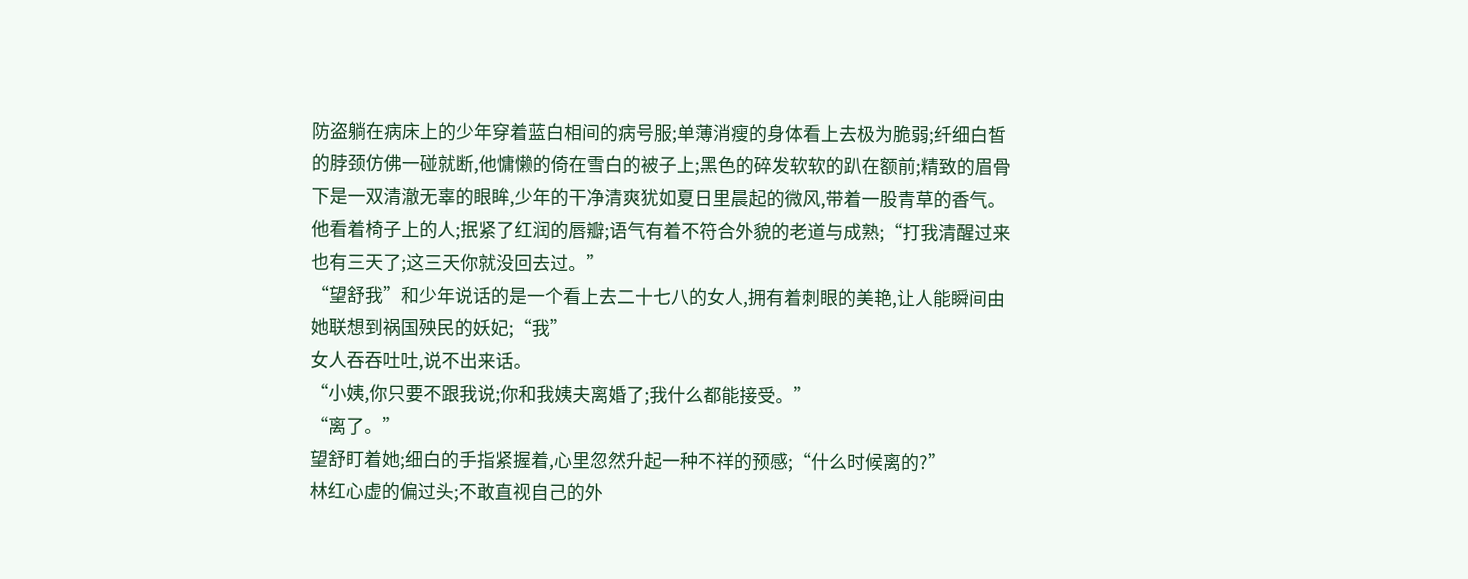防盗躺在病床上的少年穿着蓝白相间的病号服;单薄消瘦的身体看上去极为脆弱;纤细白皙的脖颈仿佛一碰就断,他慵懒的倚在雪白的被子上;黑色的碎发软软的趴在额前;精致的眉骨下是一双清澈无辜的眼眸,少年的干净清爽犹如夏日里晨起的微风,带着一股青草的香气。
他看着椅子上的人;抿紧了红润的唇瓣;语气有着不符合外貌的老道与成熟;“打我清醒过来也有三天了;这三天你就没回去过。”
“望舒我”和少年说话的是一个看上去二十七八的女人,拥有着刺眼的美艳,让人能瞬间由她联想到祸国殃民的妖妃;“我”
女人吞吞吐吐,说不出来话。
“小姨,你只要不跟我说;你和我姨夫离婚了;我什么都能接受。”
“离了。”
望舒盯着她;细白的手指紧握着,心里忽然升起一种不祥的预感;“什么时候离的?”
林红心虚的偏过头;不敢直视自己的外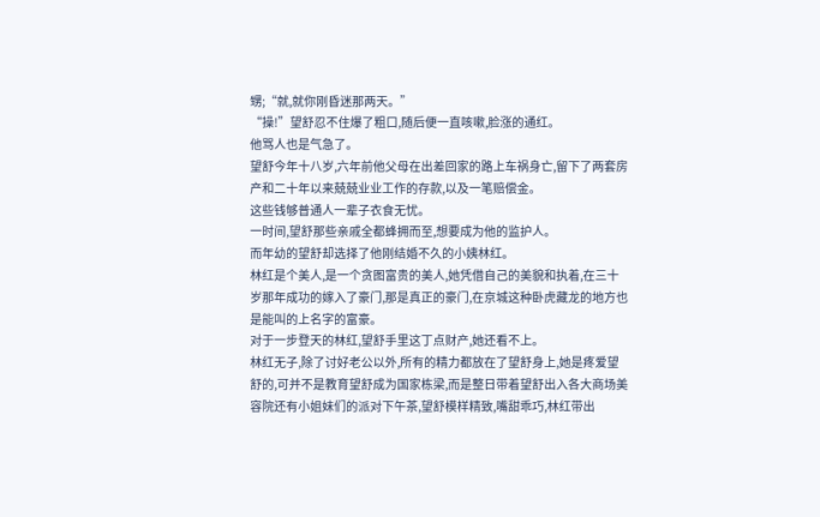甥;“就,就你刚昏迷那两天。”
“操!”望舒忍不住爆了粗口,随后便一直咳嗽,脸涨的通红。
他骂人也是气急了。
望舒今年十八岁,六年前他父母在出差回家的路上车祸身亡,留下了两套房产和二十年以来兢兢业业工作的存款,以及一笔赔偿金。
这些钱够普通人一辈子衣食无忧。
一时间,望舒那些亲戚全都蜂拥而至,想要成为他的监护人。
而年幼的望舒却选择了他刚结婚不久的小姨林红。
林红是个美人,是一个贪图富贵的美人,她凭借自己的美貌和执着,在三十岁那年成功的嫁入了豪门,那是真正的豪门,在京城这种卧虎藏龙的地方也是能叫的上名字的富豪。
对于一步登天的林红,望舒手里这丁点财产,她还看不上。
林红无子,除了讨好老公以外,所有的精力都放在了望舒身上,她是疼爱望舒的,可并不是教育望舒成为国家栋梁,而是整日带着望舒出入各大商场美容院还有小姐妹们的派对下午茶,望舒模样精致,嘴甜乖巧,林红带出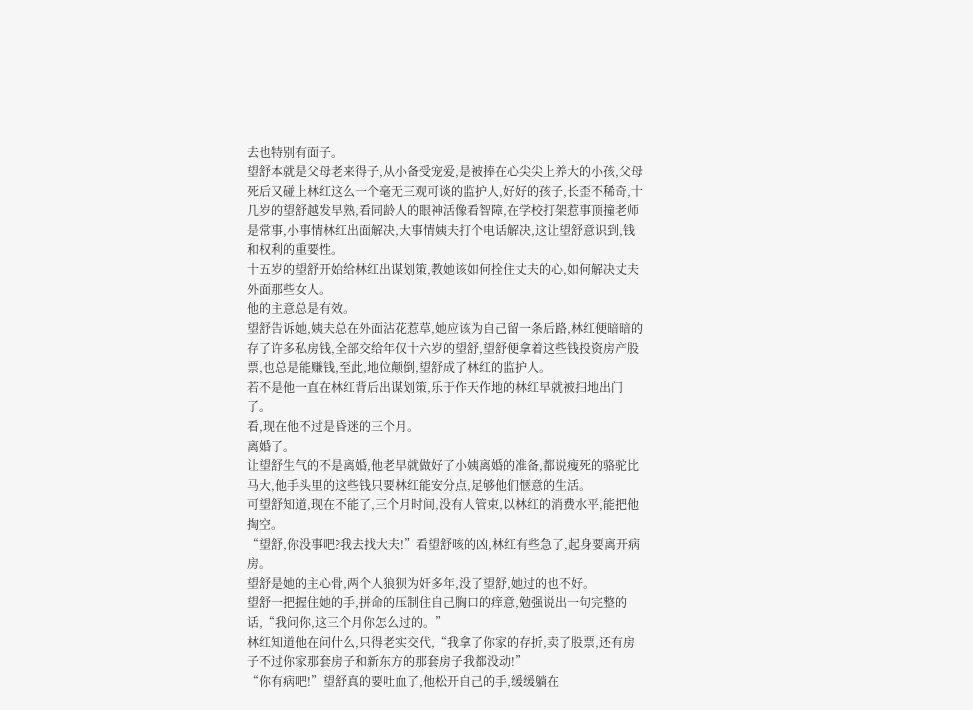去也特别有面子。
望舒本就是父母老来得子,从小备受宠爱,是被捧在心尖尖上养大的小孩,父母死后又碰上林红这么一个毫无三观可谈的监护人,好好的孩子,长歪不稀奇,十几岁的望舒越发早熟,看同龄人的眼神活像看智障,在学校打架惹事顶撞老师是常事,小事情林红出面解决,大事情姨夫打个电话解决,这让望舒意识到,钱和权利的重要性。
十五岁的望舒开始给林红出谋划策,教她该如何拴住丈夫的心,如何解决丈夫外面那些女人。
他的主意总是有效。
望舒告诉她,姨夫总在外面沾花惹草,她应该为自己留一条后路,林红便暗暗的存了许多私房钱,全部交给年仅十六岁的望舒,望舒便拿着这些钱投资房产股票,也总是能赚钱,至此,地位颠倒,望舒成了林红的监护人。
若不是他一直在林红背后出谋划策,乐于作天作地的林红早就被扫地出门了。
看,现在他不过是昏迷的三个月。
离婚了。
让望舒生气的不是离婚,他老早就做好了小姨离婚的准备,都说瘦死的骆驼比马大,他手头里的这些钱只要林红能安分点,足够他们惬意的生活。
可望舒知道,现在不能了,三个月时间,没有人管束,以林红的消费水平,能把他掏空。
“望舒,你没事吧?我去找大夫!”看望舒咳的凶,林红有些急了,起身要离开病房。
望舒是她的主心骨,两个人狼狈为奸多年,没了望舒,她过的也不好。
望舒一把握住她的手,拼命的压制住自己胸口的痒意,勉强说出一句完整的话,“我问你,这三个月你怎么过的。”
林红知道他在问什么,只得老实交代,“我拿了你家的存折,卖了股票,还有房子不过你家那套房子和新东方的那套房子我都没动!”
“你有病吧!”望舒真的要吐血了,他松开自己的手,缓缓躺在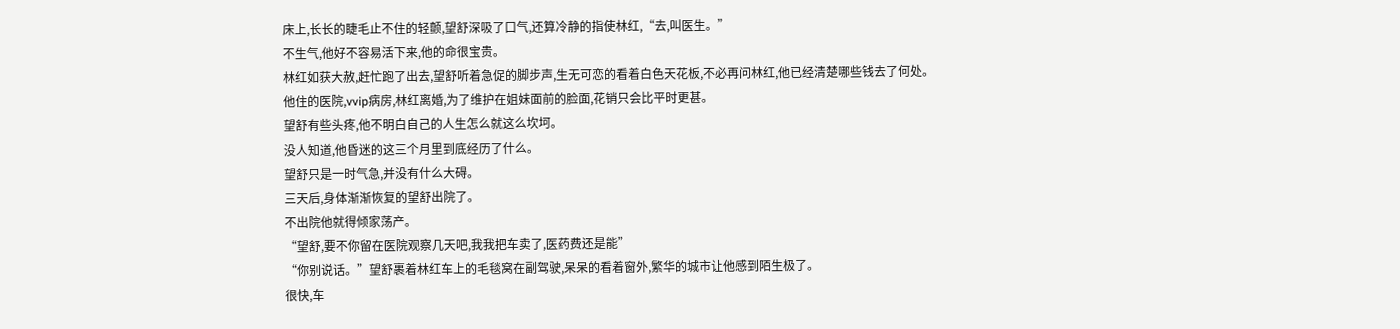床上,长长的睫毛止不住的轻颤,望舒深吸了口气,还算冷静的指使林红,“去,叫医生。”
不生气,他好不容易活下来,他的命很宝贵。
林红如获大赦,赶忙跑了出去,望舒听着急促的脚步声,生无可恋的看着白色天花板,不必再问林红,他已经清楚哪些钱去了何处。
他住的医院,vvip病房,林红离婚,为了维护在姐妹面前的脸面,花销只会比平时更甚。
望舒有些头疼,他不明白自己的人生怎么就这么坎坷。
没人知道,他昏迷的这三个月里到底经历了什么。
望舒只是一时气急,并没有什么大碍。
三天后,身体渐渐恢复的望舒出院了。
不出院他就得倾家荡产。
“望舒,要不你留在医院观察几天吧,我我把车卖了,医药费还是能”
“你别说话。”望舒裹着林红车上的毛毯窝在副驾驶,呆呆的看着窗外,繁华的城市让他感到陌生极了。
很快,车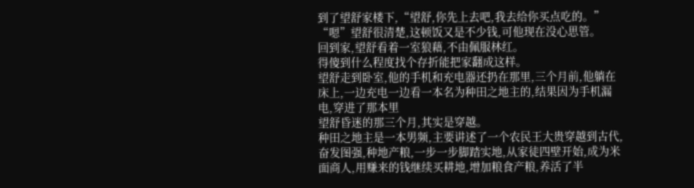到了望舒家楼下,“望舒,你先上去吧,我去给你买点吃的。”
“嗯”望舒很清楚,这顿饭又是不少钱,可他现在没心思管。
回到家,望舒看着一室狼藉,不由佩服林红。
得傻到什么程度找个存折能把家翻成这样。
望舒走到卧室,他的手机和充电器还扔在那里,三个月前,他躺在床上,一边充电一边看一本名为种田之地主的,结果因为手机漏电,穿进了那本里
望舒昏迷的那三个月,其实是穿越。
种田之地主是一本男频,主要讲述了一个农民王大贵穿越到古代,奋发图强,种地产粮,一步一步脚踏实地,从家徒四壁开始,成为米面商人,用赚来的钱继续买耕地,增加粮食产粮,养活了半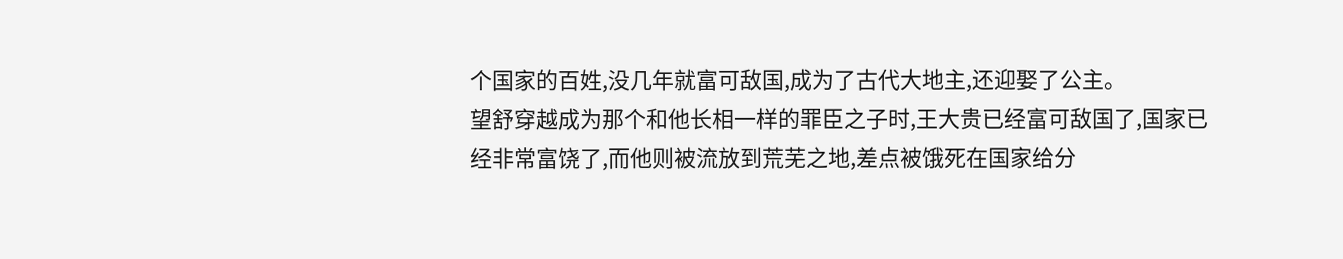个国家的百姓,没几年就富可敌国,成为了古代大地主,还迎娶了公主。
望舒穿越成为那个和他长相一样的罪臣之子时,王大贵已经富可敌国了,国家已经非常富饶了,而他则被流放到荒芜之地,差点被饿死在国家给分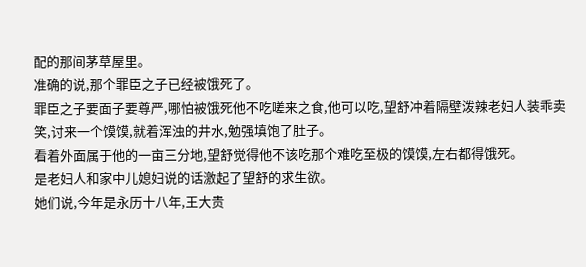配的那间茅草屋里。
准确的说,那个罪臣之子已经被饿死了。
罪臣之子要面子要尊严,哪怕被饿死他不吃嗟来之食,他可以吃,望舒冲着隔壁泼辣老妇人装乖卖笑,讨来一个馍馍,就着浑浊的井水,勉强填饱了肚子。
看着外面属于他的一亩三分地,望舒觉得他不该吃那个难吃至极的馍馍,左右都得饿死。
是老妇人和家中儿媳妇说的话激起了望舒的求生欲。
她们说,今年是永历十八年,王大贵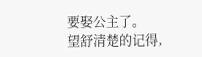要娶公主了。
望舒清楚的记得,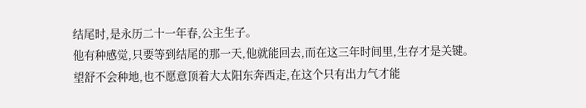结尾时,是永历二十一年春,公主生子。
他有种感觉,只要等到结尾的那一天,他就能回去,而在这三年时间里,生存才是关键。
望舒不会种地,也不愿意顶着大太阳东奔西走,在这个只有出力气才能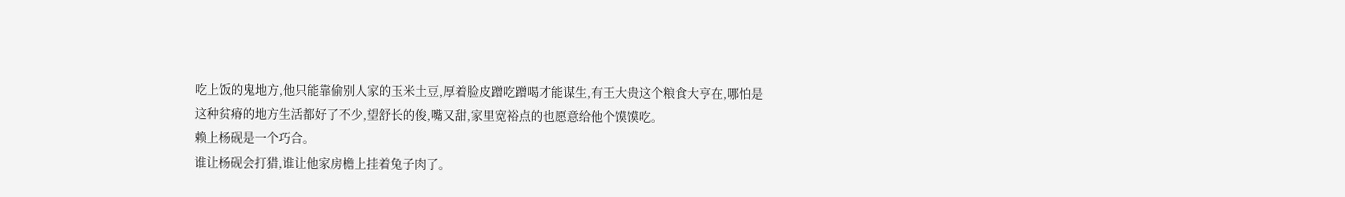吃上饭的鬼地方,他只能靠偷别人家的玉米土豆,厚着脸皮蹭吃蹭喝才能谋生,有王大贵这个粮食大亨在,哪怕是这种贫瘠的地方生活都好了不少,望舒长的俊,嘴又甜,家里宽裕点的也愿意给他个馍馍吃。
赖上杨砚是一个巧合。
谁让杨砚会打猎,谁让他家房檐上挂着兔子肉了。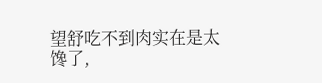望舒吃不到肉实在是太馋了,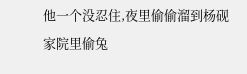他一个没忍住,夜里偷偷溜到杨砚家院里偷兔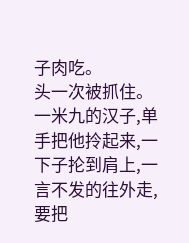子肉吃。
头一次被抓住。
一米九的汉子,单手把他拎起来,一下子抡到肩上,一言不发的往外走,要把